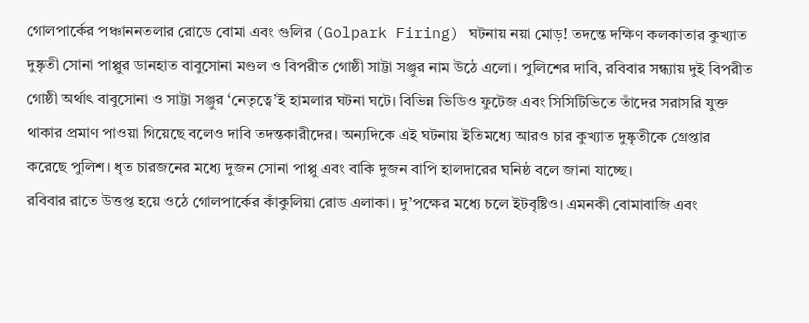গোলপার্কের পঞ্চাননতলার রোডে বোমা এবং গুলির (Golpark Firing) ঘটনায় নয়া মোড়! তদন্তে দক্ষিণ কলকাতার কুখ্যাত দুষ্কৃতী সোনা পাপ্পুর ডানহাত বাবুসোনা মণ্ডল ও বিপরীত গোষ্ঠী সাট্টা সঞ্জুর নাম উঠে এলো। পুলিশের দাবি, রবিবার সন্ধ্যায় দুই বিপরীত গোষ্ঠী অর্থাৎ বাবুসোনা ও সাট্টা সঞ্জুর ‘নেতৃত্বে’ই হামলার ঘটনা ঘটে। বিভিন্ন ভিডিও ফুটেজ এবং সিসিটিভিতে তাঁদের সরাসরি যুক্ত থাকার প্রমাণ পাওয়া গিয়েছে বলেও দাবি তদন্তকারীদের। অন্যদিকে এই ঘটনায় ইতিমধ্যে আরও চার কুখ্যাত দুষ্কৃতীকে গ্রেপ্তার করেছে পুলিশ। ধৃত চারজনের মধ্যে দুজন সোনা পাপ্পু এবং বাকি দুজন বাপি হালদারের ঘনিষ্ঠ বলে জানা যাচ্ছে।
রবিবার রাতে উত্তপ্ত হয়ে ওঠে গোলপার্কের কাঁকুলিয়া রোড এলাকা। দু’পক্ষের মধ্যে চলে ইটবৃষ্টিও। এমনকী বোমাবাজি এবং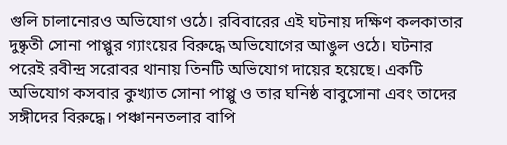গুলি চালানোরও অভিযোগ ওঠে। রবিবারের এই ঘটনায় দক্ষিণ কলকাতার দুষ্কৃতী সোনা পাপ্পুর গ্যাংয়ের বিরুদ্ধে অভিযোগের আঙুল ওঠে। ঘটনার পরেই রবীন্দ্র সরোবর থানায় তিনটি অভিযোগ দায়ের হয়েছে। একটি অভিযোগ কসবার কুখ্যাত সোনা পাপ্পু ও তার ঘনিষ্ঠ বাবুসোনা এবং তাদের সঙ্গীদের বিরুদ্ধে। পঞ্চাননতলার বাপি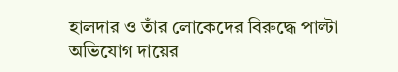হালদার ও তাঁর লোকেদের বিরুদ্ধে পাল্টা অভিযোগ দায়ের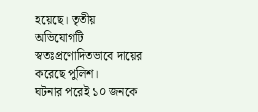হয়েছে। তৃতীয় অভিযোগটি স্বতঃপ্রণোদিতভাবে দায়ের করেছে পুলিশ।
ঘটনার পরেই ১০ জনকে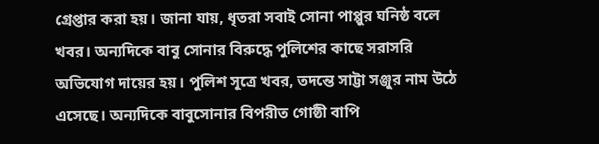গ্রেপ্তার করা হয়। জানা যায়, ধৃতরা সবাই সোনা পাপ্পুর ঘনিষ্ঠ বলে খবর। অন্যদিকে বাবু সোনার বিরুদ্ধে পুলিশের কাছে সরাসরি অভিযোগ দায়ের হয়। পুলিশ সূত্রে খবর, তদন্তে সাট্টা সঞ্জুর নাম উঠে এসেছে। অন্যদিকে বাবুসোনার বিপরীত গোষ্ঠী বাপি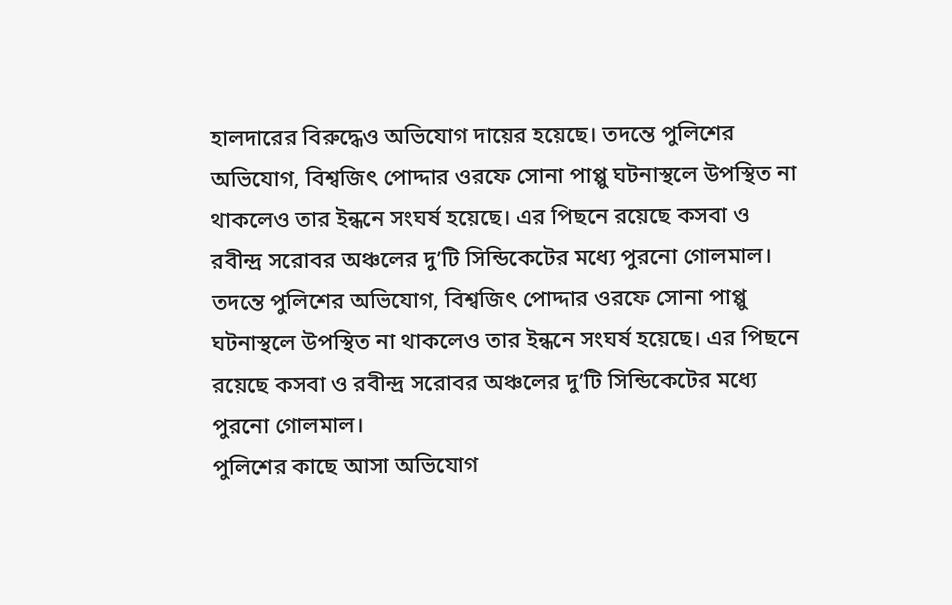হালদারের বিরুদ্ধেও অভিযোগ দায়ের হয়েছে। তদন্তে পুলিশের অভিযোগ, বিশ্বজিৎ পোদ্দার ওরফে সোনা পাপ্পু ঘটনাস্থলে উপস্থিত না থাকলেও তার ইন্ধনে সংঘর্ষ হয়েছে। এর পিছনে রয়েছে কসবা ও রবীন্দ্র সরোবর অঞ্চলের দু’টি সিন্ডিকেটের মধ্যে পুরনো গোলমাল।
তদন্তে পুলিশের অভিযোগ, বিশ্বজিৎ পোদ্দার ওরফে সোনা পাপ্পু ঘটনাস্থলে উপস্থিত না থাকলেও তার ইন্ধনে সংঘর্ষ হয়েছে। এর পিছনে রয়েছে কসবা ও রবীন্দ্র সরোবর অঞ্চলের দু’টি সিন্ডিকেটের মধ্যে পুরনো গোলমাল।
পুলিশের কাছে আসা অভিযোগ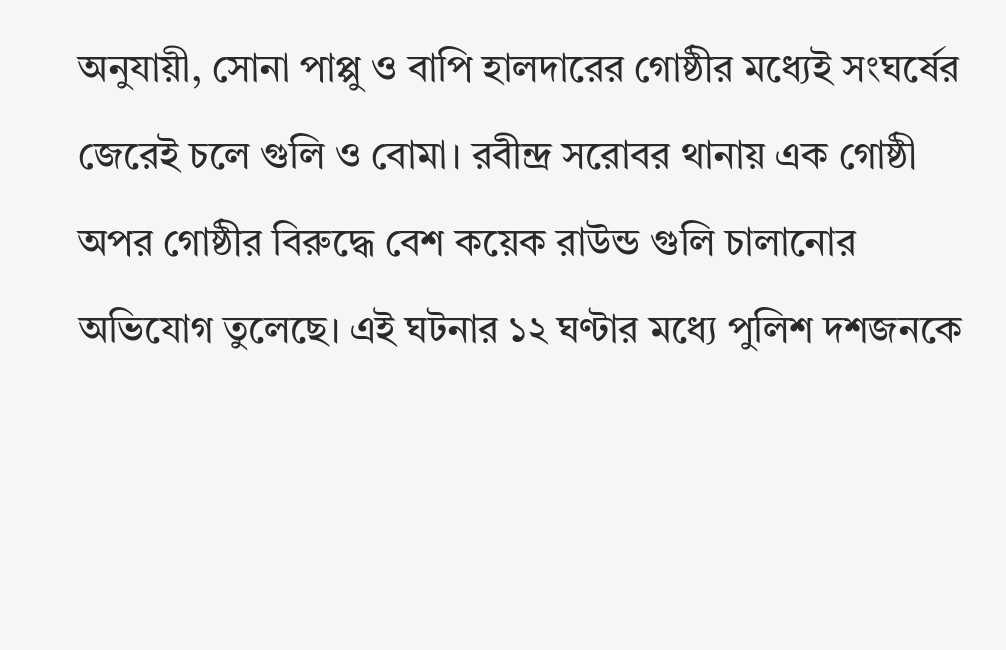অনুযায়ী, সোনা পাপ্পু ও বাপি হালদারের গোষ্ঠীর মধ্যেই সংঘর্ষের জেরেই চলে গুলি ও বোমা। রবীন্দ্র সরোবর থানায় এক গোষ্ঠী অপর গোষ্ঠীর বিরুদ্ধে বেশ কয়েক রাউন্ড গুলি চালানোর অভিযোগ তুলেছে। এই ঘটনার ১২ ঘণ্টার মধ্যে পুলিশ দশজনকে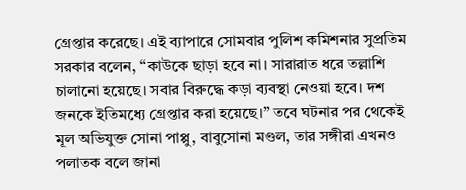গ্রেপ্তার করেছে। এই ব্যাপারে সোমবার পুলিশ কমিশনার সুপ্রতিম সরকার বলেন, ‘‘কাউকে ছাড়া হবে না। সারারাত ধরে তল্লাশি চালানো হয়েছে। সবার বিরুদ্ধে কড়া ব্যবস্থা নেওয়া হবে। দশ জনকে ইতিমধ্যে গ্রেপ্তার করা হয়েছে।’’ তবে ঘটনার পর থেকেই মূল অভিযুক্ত সোনা পাপ্পু, বাবুসোনা মণ্ডল, তার সঙ্গীরা এখনও পলাতক বলে জানা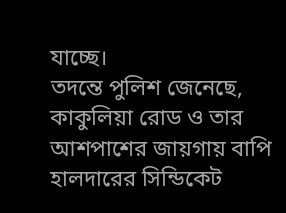যাচ্ছে।
তদন্তে পুলিশ জেনেছে, কাকুলিয়া রোড ও তার আশপাশের জায়গায় বাপি হালদারের সিন্ডিকেট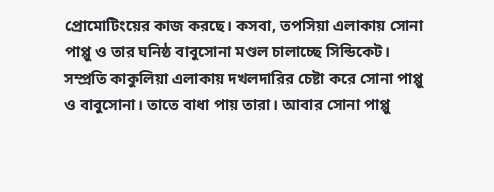প্রোমোটিংয়ের কাজ করছে। কসবা, তপসিয়া এলাকায় সোনা পাপ্পু ও তার ঘনিষ্ঠ বাবুসোনা মণ্ডল চালাচ্ছে সিন্ডিকেট। সম্প্রতি কাকুলিয়া এলাকায় দখলদারির চেষ্টা করে সোনা পাপ্পু ও বাবুসোনা। তাতে বাধা পায় তারা। আবার সোনা পাপ্পু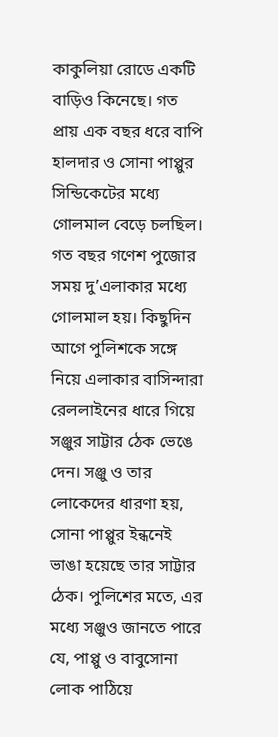কাকুলিয়া রোডে একটি বাড়িও কিনেছে। গত প্রায় এক বছর ধরে বাপি হালদার ও সোনা পাপ্পুর সিন্ডিকেটের মধ্যে গোলমাল বেড়ে চলছিল। গত বছর গণেশ পুজোর সময় দু’এলাকার মধ্যে গোলমাল হয়। কিছুদিন আগে পুলিশকে সঙ্গে নিয়ে এলাকার বাসিন্দারা রেললাইনের ধারে গিয়ে সঞ্জুর সাট্টার ঠেক ভেঙে দেন। সঞ্জু ও তার লোকেদের ধারণা হয়, সোনা পাপ্পুর ইন্ধনেই ভাঙা হয়েছে তার সাট্টার ঠেক। পুলিশের মতে, এর মধ্যে সঞ্জুও জানতে পারে যে, পাপ্পু ও বাবুসোনা লোক পাঠিয়ে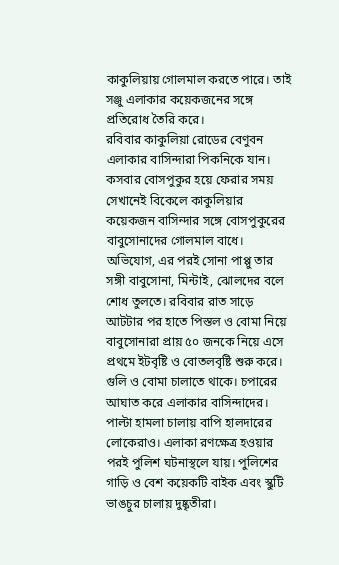কাকুলিয়ায় গোলমাল করতে পারে। তাই সঞ্জু এলাকার কয়েকজনের সঙ্গে প্রতিরোধ তৈরি করে।
রবিবার কাকুলিয়া রোডের বেণুবন এলাকার বাসিন্দারা পিকনিকে যান। কসবার বোসপুকুর হয়ে ফেরার সময় সেখানেই বিকেলে কাকুলিয়ার কয়েকজন বাসিন্দার সঙ্গে বোসপুকুরের বাবুসোনাদের গোলমাল বাধে। অভিযোগ, এর পরই সোনা পাপ্পু তার সঙ্গী বাবুসোনা, মিন্টাই, ঝোলদের বলে শোধ তুলতে। রবিবার রাত সাড়ে আটটার পর হাতে পিস্তল ও বোমা নিয়ে বাবুসোনারা প্রায় ৫০ জনকে নিয়ে এসে প্রথমে ইটবৃষ্টি ও বোতলবৃষ্টি শুরু করে। গুলি ও বোমা চালাতে থাকে। চপারের আঘাত করে এলাকার বাসিন্দাদের। পাল্টা হামলা চালায় বাপি হালদারের লোকেরাও। এলাকা রণক্ষেত্র হওয়ার পরই পুলিশ ঘটনাস্থলে যায়। পুলিশের গাড়ি ও বেশ কয়েকটি বাইক এবং স্কুটি ভাঙচুর চালায় দুষ্কৃতীরা।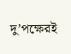দু’পক্ষেরই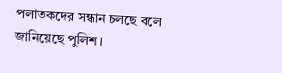পলাতকদের সন্ধান চলছে বলে জানিয়েছে পুলিশ।